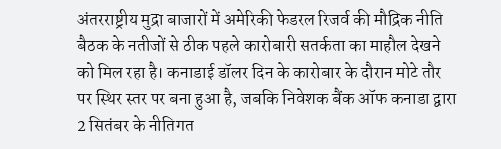अंतरराष्ट्रीय मुद्रा बाजारों में अमेरिकी फेडरल रिजर्व की मौद्रिक नीति बैठक के नतीजों से ठीक पहले कारोबारी सतर्कता का माहौल देखने को मिल रहा है। कनाडाई डॉलर दिन के कारोबार के दौरान मोटे तौर पर स्थिर स्तर पर बना हुआ है, जबकि निवेशक बैंक ऑफ कनाडा द्वारा 2 सितंबर के नीतिगत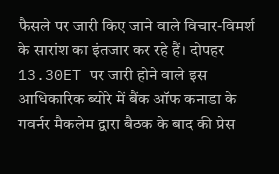फैसले पर जारी किए जाने वाले विचार-विमर्श के सारांश का इंतजार कर रहे हैं। दोपहर 13.30ET पर जारी होने वाले इस आधिकारिक ब्योरे में बैंक ऑफ कनाडा के गवर्नर मैकलेम द्वारा बैठक के बाद की प्रेस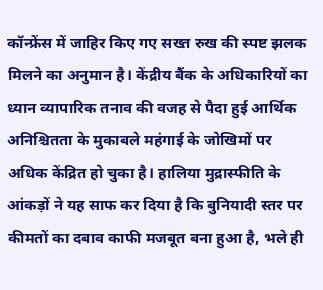कॉन्फ्रेंस में जाहिर किए गए सख्त रुख की स्पष्ट झलक मिलने का अनुमान है। केंद्रीय बैंक के अधिकारियों का ध्यान व्यापारिक तनाव की वजह से पैदा हुई आर्थिक अनिश्चितता के मुकाबले महंगाई के जोखिमों पर अधिक केंद्रित हो चुका है। हालिया मुद्रास्फीति के आंकड़ों ने यह साफ कर दिया है कि बुनियादी स्तर पर कीमतों का दबाव काफी मजबूत बना हुआ है, भले ही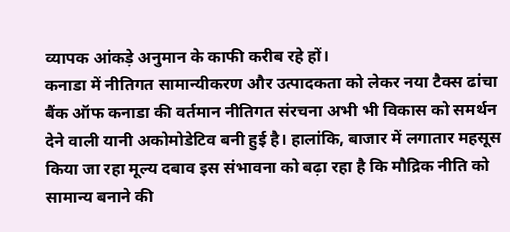व्यापक आंकड़े अनुमान के काफी करीब रहे हों।
कनाडा में नीतिगत सामान्यीकरण और उत्पादकता को लेकर नया टैक्स ढांचा
बैंक ऑफ कनाडा की वर्तमान नीतिगत संरचना अभी भी विकास को समर्थन देने वाली यानी अकोमोडेटिव बनी हुई है। हालांकि, बाजार में लगातार महसूस किया जा रहा मूल्य दबाव इस संभावना को बढ़ा रहा है कि मौद्रिक नीति को सामान्य बनाने की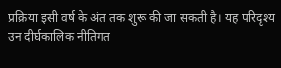प्रक्रिया इसी वर्ष के अंत तक शुरू की जा सकती है। यह परिदृश्य उन दीर्घकालिक नीतिगत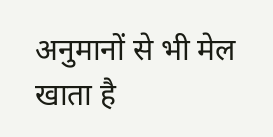अनुमानों से भी मेल खाता है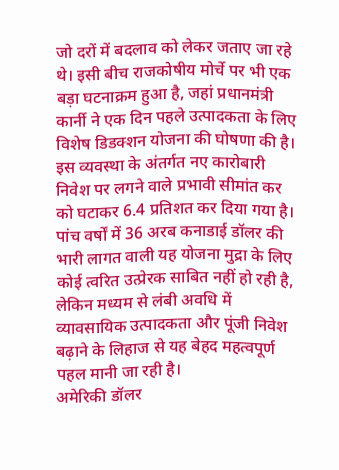जो दरों में बदलाव को लेकर जताए जा रहे थे। इसी बीच राजकोषीय मोर्चे पर भी एक बड़ा घटनाक्रम हुआ है, जहां प्रधानमंत्री कार्नी ने एक दिन पहले उत्पादकता के लिए विशेष डिडक्शन योजना की घोषणा की है। इस व्यवस्था के अंतर्गत नए कारोबारी निवेश पर लगने वाले प्रभावी सीमांत कर को घटाकर 6.4 प्रतिशत कर दिया गया है। पांच वर्षों में 36 अरब कनाडाई डॉलर की भारी लागत वाली यह योजना मुद्रा के लिए कोई त्वरित उत्प्रेरक साबित नहीं हो रही है, लेकिन मध्यम से लंबी अवधि में व्यावसायिक उत्पादकता और पूंजी निवेश बढ़ाने के लिहाज से यह बेहद महत्वपूर्ण पहल मानी जा रही है।
अमेरिकी डॉलर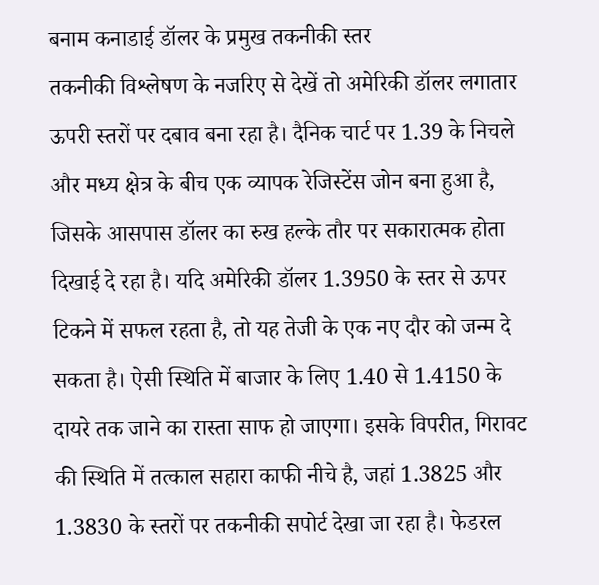बनाम कनाडाई डॉलर के प्रमुख तकनीकी स्तर
तकनीकी विश्लेषण के नजरिए से देखें तो अमेरिकी डॉलर लगातार ऊपरी स्तरों पर दबाव बना रहा है। दैनिक चार्ट पर 1.39 के निचले और मध्य क्षेत्र के बीच एक व्यापक रेजिस्टेंस जोन बना हुआ है, जिसके आसपास डॉलर का रुख हल्के तौर पर सकारात्मक होता दिखाई दे रहा है। यदि अमेरिकी डॉलर 1.3950 के स्तर से ऊपर टिकने में सफल रहता है, तो यह तेजी के एक नए दौर को जन्म दे सकता है। ऐसी स्थिति में बाजार के लिए 1.40 से 1.4150 के दायरे तक जाने का रास्ता साफ हो जाएगा। इसके विपरीत, गिरावट की स्थिति में तत्काल सहारा काफी नीचे है, जहां 1.3825 और 1.3830 के स्तरों पर तकनीकी सपोर्ट देखा जा रहा है। फेडरल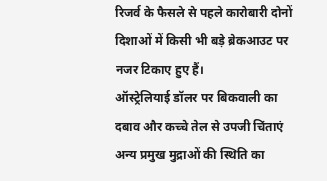रिजर्व के फैसले से पहले कारोबारी दोनों दिशाओं में किसी भी बड़े ब्रेकआउट पर नजर टिकाए हुए हैं।
ऑस्ट्रेलियाई डॉलर पर बिकवाली का दबाव और कच्चे तेल से उपजी चिंताएं
अन्य प्रमुख मुद्राओं की स्थिति का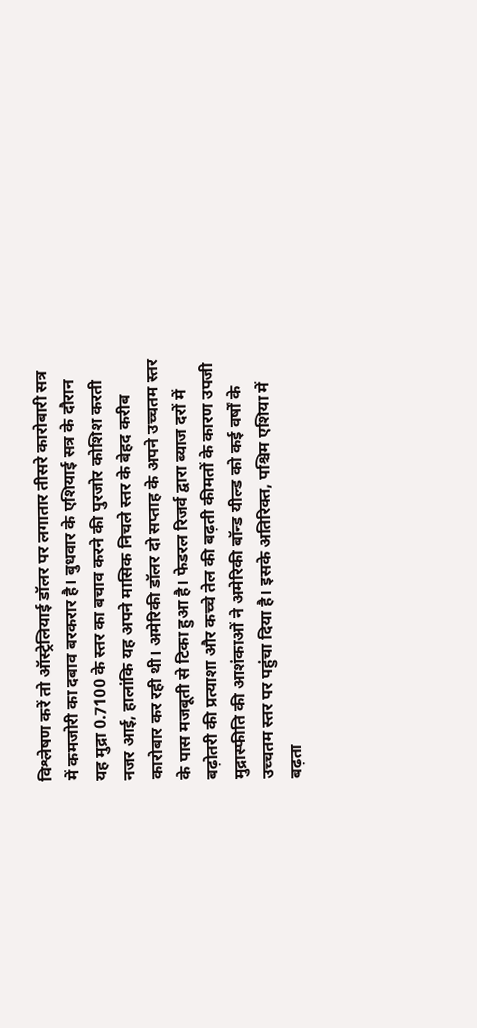विश्लेषण करें तो ऑस्ट्रेलियाई डॉलर पर लगातार तीसरे कारोबारी सत्र में कमजोरी का दबाव बरकरार है। बुधवार के एशियाई सत्र के दौरान यह मुद्रा 0.7100 के स्तर का बचाव करने की पुरजोर कोशिश करती नजर आई, हालांकि यह अपने मासिक निचले स्तर के बेहद करीब कारोबार कर रही थी। अमेरिकी डॉलर दो सप्ताह के अपने उच्चतम स्तर के पास मजबूती से टिका हुआ है। फेडरल रिजर्व द्वारा ब्याज दरों में बढ़ोतरी की प्रत्याशा और कच्चे तेल की बढ़ती कीमतों के कारण उपजी मुद्रास्फीति की आशंकाओं ने अमेरिकी बॉन्ड यील्ड को कई वर्षों के उच्चतम स्तर पर पहुंचा दिया है। इसके अतिरिक्त, पश्चिम एशिया में बढ़ता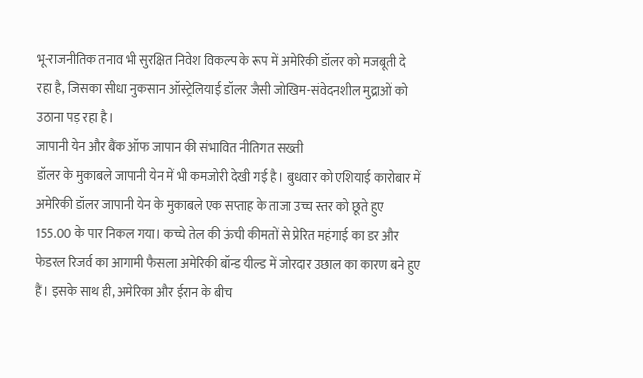भू-राजनीतिक तनाव भी सुरक्षित निवेश विकल्प के रूप में अमेरिकी डॉलर को मजबूती दे रहा है, जिसका सीधा नुकसान ऑस्ट्रेलियाई डॉलर जैसी जोखिम-संवेदनशील मुद्राओं को उठाना पड़ रहा है।
जापानी येन और बैंक ऑफ जापान की संभावित नीतिगत सख्ती
डॉलर के मुकाबले जापानी येन में भी कमजोरी देखी गई है। बुधवार को एशियाई कारोबार में अमेरिकी डॉलर जापानी येन के मुकाबले एक सप्ताह के ताजा उच्च स्तर को छूते हुए 155.00 के पार निकल गया। कच्चे तेल की ऊंची कीमतों से प्रेरित महंगाई का डर और फेडरल रिजर्व का आगामी फैसला अमेरिकी बॉन्ड यील्ड में जोरदार उछाल का कारण बने हुए हैं। इसके साथ ही, अमेरिका और ईरान के बीच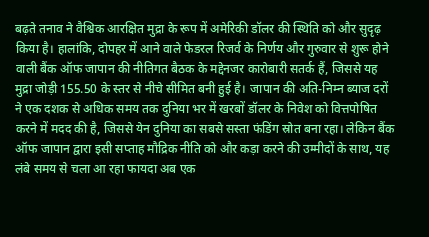बढ़ते तनाव ने वैश्विक आरक्षित मुद्रा के रूप में अमेरिकी डॉलर की स्थिति को और सुदृढ़ किया है। हालांकि, दोपहर में आने वाले फेडरल रिजर्व के निर्णय और गुरुवार से शुरू होने वाली बैंक ऑफ जापान की नीतिगत बैठक के मद्देनजर कारोबारी सतर्क हैं, जिससे यह मुद्रा जोड़ी 155.50 के स्तर से नीचे सीमित बनी हुई है। जापान की अति-निम्न ब्याज दरों ने एक दशक से अधिक समय तक दुनिया भर में खरबों डॉलर के निवेश को वित्तपोषित करने में मदद की है, जिससे येन दुनिया का सबसे सस्ता फंडिंग स्रोत बना रहा। लेकिन बैंक ऑफ जापान द्वारा इसी सप्ताह मौद्रिक नीति को और कड़ा करने की उम्मीदों के साथ, यह लंबे समय से चला आ रहा फायदा अब एक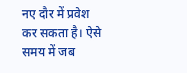नए दौर में प्रवेश कर सकता है। ऐसे समय में जब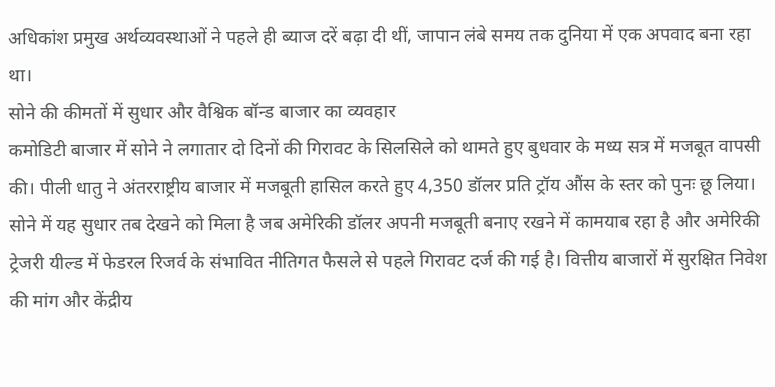अधिकांश प्रमुख अर्थव्यवस्थाओं ने पहले ही ब्याज दरें बढ़ा दी थीं, जापान लंबे समय तक दुनिया में एक अपवाद बना रहा था।
सोने की कीमतों में सुधार और वैश्विक बॉन्ड बाजार का व्यवहार
कमोडिटी बाजार में सोने ने लगातार दो दिनों की गिरावट के सिलसिले को थामते हुए बुधवार के मध्य सत्र में मजबूत वापसी की। पीली धातु ने अंतरराष्ट्रीय बाजार में मजबूती हासिल करते हुए 4,350 डॉलर प्रति ट्रॉय औंस के स्तर को पुनः छू लिया। सोने में यह सुधार तब देखने को मिला है जब अमेरिकी डॉलर अपनी मजबूती बनाए रखने में कामयाब रहा है और अमेरिकी ट्रेजरी यील्ड में फेडरल रिजर्व के संभावित नीतिगत फैसले से पहले गिरावट दर्ज की गई है। वित्तीय बाजारों में सुरक्षित निवेश की मांग और केंद्रीय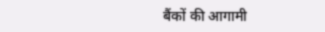बैंकों की आगामी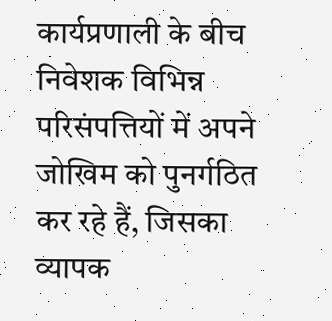कार्यप्रणाली के बीच निवेशक विभिन्न परिसंपत्तियों में अपने जोखिम को पुनर्गठित कर रहे हैं, जिसका व्यापक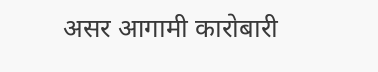असर आगामी कारोबारी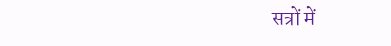सत्रों में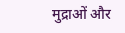मुद्राओं और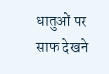धातुओं पर साफ देखने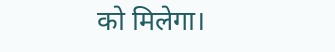को मिलेगा।